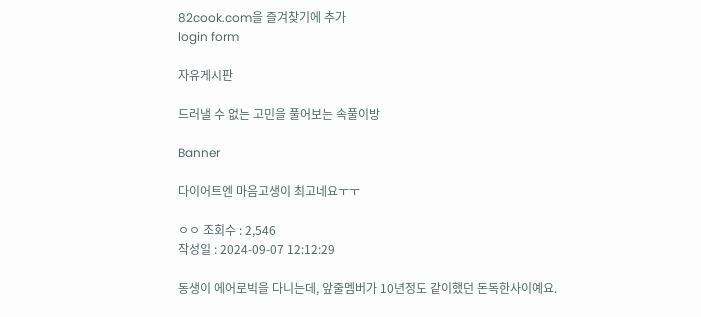82cook.com을 즐겨찾기에 추가
login form

자유게시판

드러낼 수 없는 고민을 풀어보는 속풀이방

Banner

다이어트엔 마음고생이 최고네요ㅜㅜ

ㅇㅇ 조회수 : 2,546
작성일 : 2024-09-07 12:12:29

동생이 에어로빅을 다니는데, 앞줄멤버가 10년정도 같이했던 돈독한사이예요.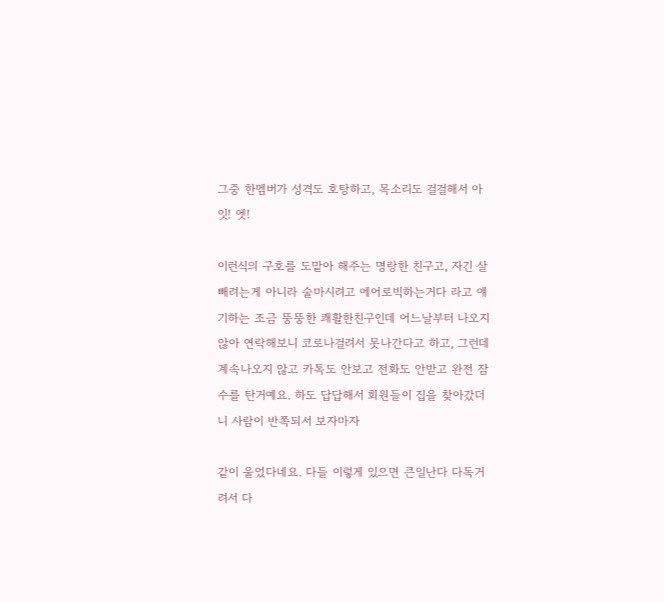그중 한멤버가 성격도 호탕하고, 목소리도 걸걸해서 아잇! 엣!

이런식의 구호를 도맡아 해주는 명랑한 친구고, 자긴 살빼려는게 아니라 술마시려고 에어로빅하는거다 라고 얘기하는 조금 뚱뚱한 쾌활한친구인데 어느날부터 나오지않아 연락해보니 코로나걸려서 못나간다고 하고, 그런데 계속나오지 않고 카톡도 안보고 전화도 안받고 완전 잠수를 탄거예요. 하도 답답해서 회원들이 집을 찾아갔더니 사람이 반쪽되서 보자마자

같이 울었다네요. 다들 이렇게 있으면 큰일난다 다독거려서 다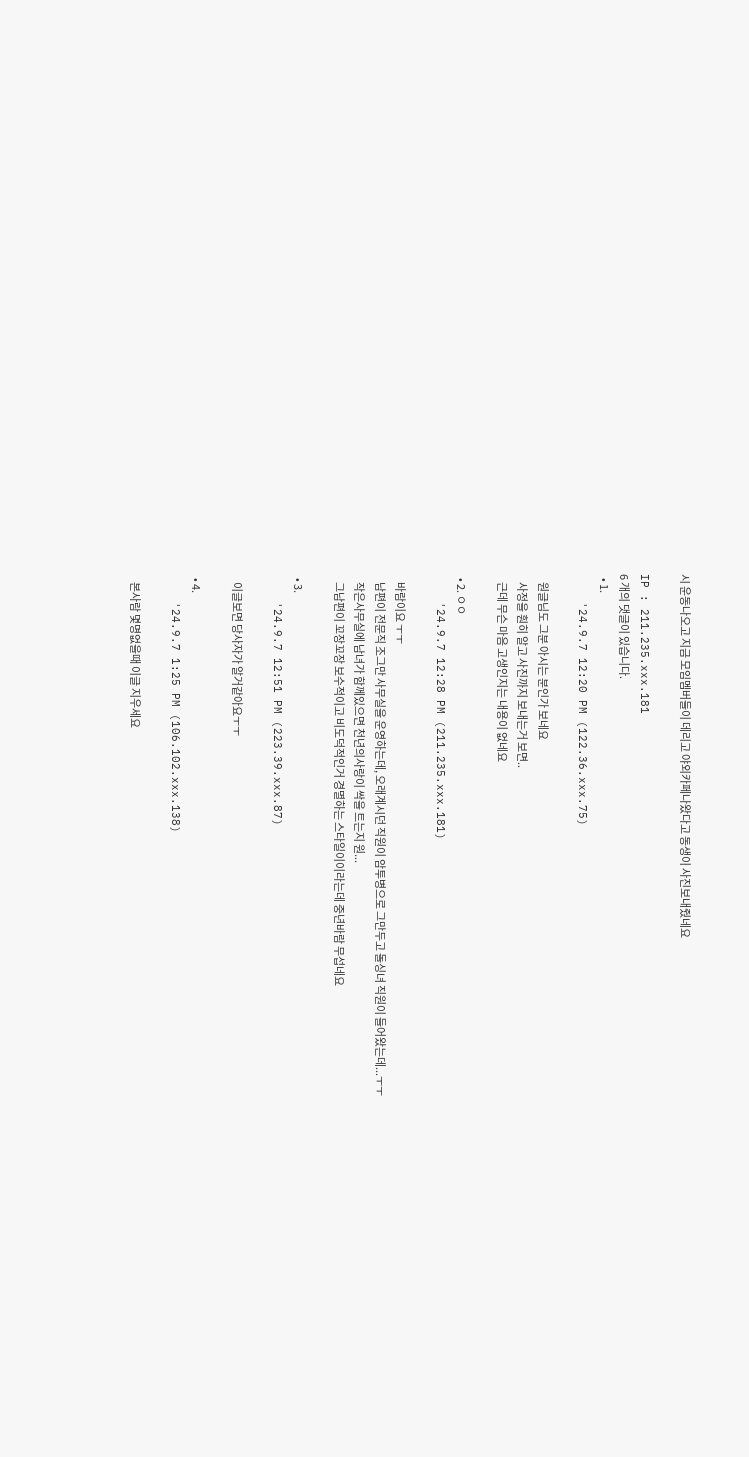시 운동나오고 지금 모임멤버들이 데리고 야외카페나왔다고 동생이 사진보내줬네요

IP : 211.235.xxx.181
6 개의 댓글이 있습니다.
  • 1.
    '24.9.7 12:20 PM (122.36.xxx.75)

    원글님도 그분 아시는 분인가 보네요
    사정을 훤히 알고 사진까지 보내는거 보면..
    근데 무슨 마음 고생인지는 내용이 없네요

  • 2. ㅇㅇ
    '24.9.7 12:28 PM (211.235.xxx.181)

    바람이요 ㅜㅜ
    남편이 전문직 조그만 사무실을 운영하는데, 오래계시던 직원이 암투병으로 그만두고 돌싱녀 직원이 들어왔는데...ㅜㅜ
    작은사무실에 남녀가 함께있으면 천년의사랑이 싹을 트는지 원...
    그남편이 꼬장꼬장 보수적이고 비도덕적인거 경멸하는 스타일이이라는데 중년바람 무섭네요

  • 3.
    '24.9.7 12:51 PM (223.39.xxx.87)

    이글보면 당사자가 알거같아요ㅜㅜ

  • 4.
    '24.9.7 1:25 PM (106.102.xxx.138)

    본사람 몇명없을때 이글 지우세요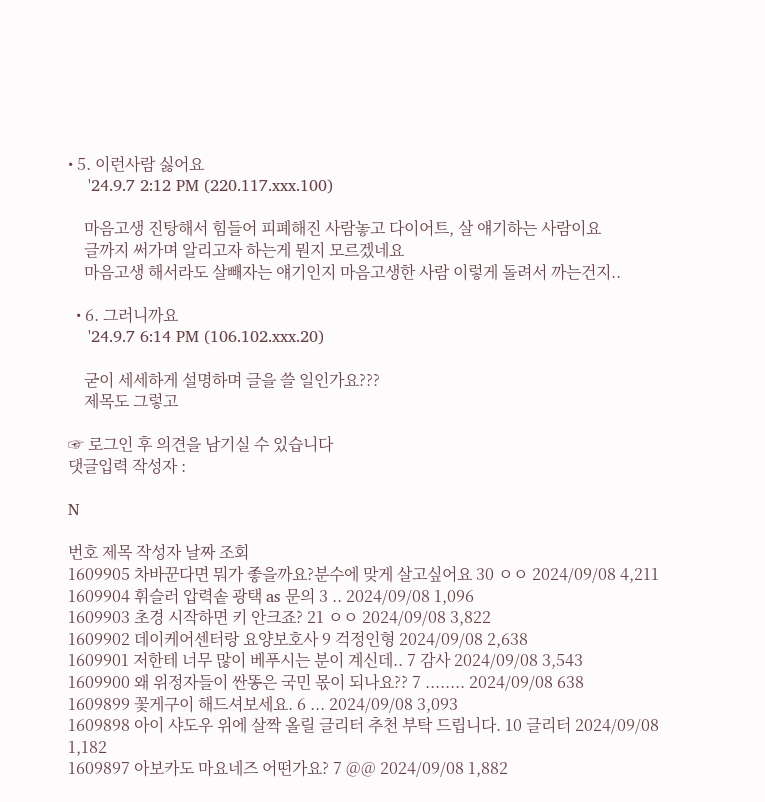• 5. 이런사람 싫어요
    '24.9.7 2:12 PM (220.117.xxx.100)

    마음고생 진탕해서 힘들어 피폐해진 사람놓고 다이어트, 살 얘기하는 사람이요
    글까지 써가며 알리고자 하는게 뭔지 모르겠네요
    마음고생 해서라도 살빼자는 얘기인지 마음고생한 사람 이렇게 돌려서 까는건지..

  • 6. 그러니까요
    '24.9.7 6:14 PM (106.102.xxx.20)

    굳이 세세하게 설명하며 글을 쓸 일인가요???
    제목도 그렇고

☞ 로그인 후 의견을 남기실 수 있습니다
댓글입력 작성자 :

N

번호 제목 작성자 날짜 조회
1609905 차바꾼다면 뭐가 좋을까요?분수에 맞게 살고싶어요 30 ㅇㅇ 2024/09/08 4,211
1609904 휘슬러 압력솥 광택 as 문의 3 .. 2024/09/08 1,096
1609903 초경 시작하면 키 안크죠? 21 ㅇㅇ 2024/09/08 3,822
1609902 데이케어센터랑 요양보호사 9 걱정인형 2024/09/08 2,638
1609901 저한테 너무 많이 베푸시는 분이 계신데.. 7 감사 2024/09/08 3,543
1609900 왜 위정자들이 싼똥은 국민 몫이 되나요?? 7 ........ 2024/09/08 638
1609899 꽃게구이 해드셔보세요. 6 ... 2024/09/08 3,093
1609898 아이 샤도우 위에 살짝 올릴 글리터 추천 부탁 드립니다. 10 글리터 2024/09/08 1,182
1609897 아보카도 마요네즈 어떤가요? 7 @@ 2024/09/08 1,882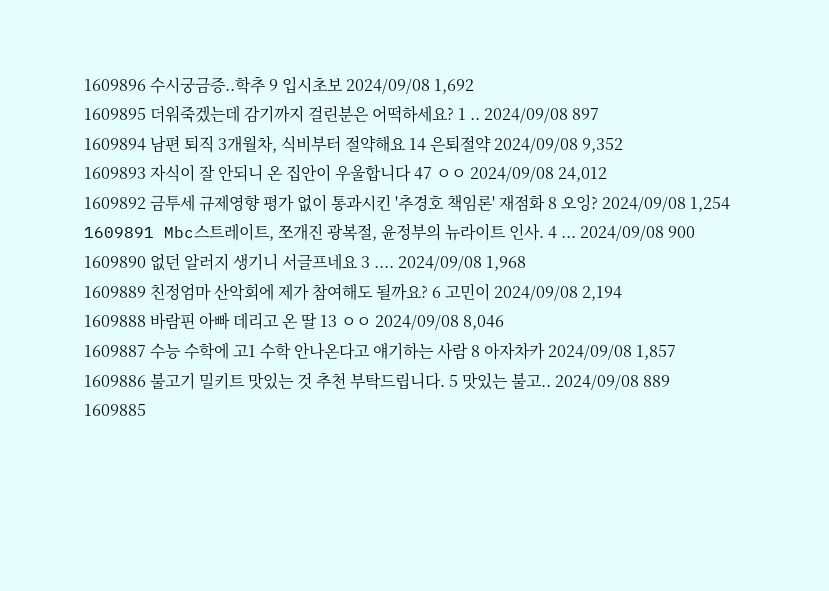1609896 수시궁금증..학추 9 입시초보 2024/09/08 1,692
1609895 더워죽겠는데 감기까지 걸린분은 어떡하세요? 1 .. 2024/09/08 897
1609894 남편 퇴직 3개월차, 식비부터 절약해요 14 은퇴절약 2024/09/08 9,352
1609893 자식이 잘 안되니 온 집안이 우울합니다 47 ㅇㅇ 2024/09/08 24,012
1609892 금투세 규제영향 평가 없이 통과시킨 '추경호 책임론' 재점화 8 오잉? 2024/09/08 1,254
1609891 Mbc스트레이트, 쪼개진 광복절, 윤정부의 뉴라이트 인사. 4 ... 2024/09/08 900
1609890 없던 알러지 생기니 서글프네요 3 .... 2024/09/08 1,968
1609889 친정엄마 산악회에 제가 참여해도 될까요? 6 고민이 2024/09/08 2,194
1609888 바람핀 아빠 데리고 온 딸 13 ㅇㅇ 2024/09/08 8,046
1609887 수능 수학에 고1 수학 안나온다고 얘기하는 사람 8 아자차카 2024/09/08 1,857
1609886 불고기 밀키트 맛있는 것 추천 부탁드립니다. 5 맛있는 불고.. 2024/09/08 889
1609885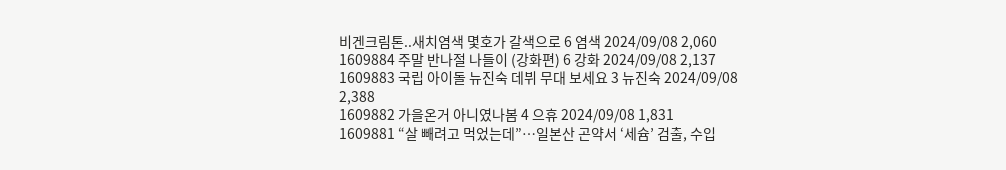비겐크림톤..새치염색 몇호가 갈색으로 6 염색 2024/09/08 2,060
1609884 주말 반나절 나들이 (강화편) 6 강화 2024/09/08 2,137
1609883 국립 아이돌 뉴진숙 데뷔 무대 보세요 3 뉴진숙 2024/09/08 2,388
1609882 가을온거 아니였나봄 4 으휴 2024/09/08 1,831
1609881 “살 빼려고 먹었는데”…일본산 곤약서 ‘세슘’ 검출, 수입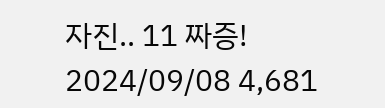자진.. 11 짜증! 2024/09/08 4,681